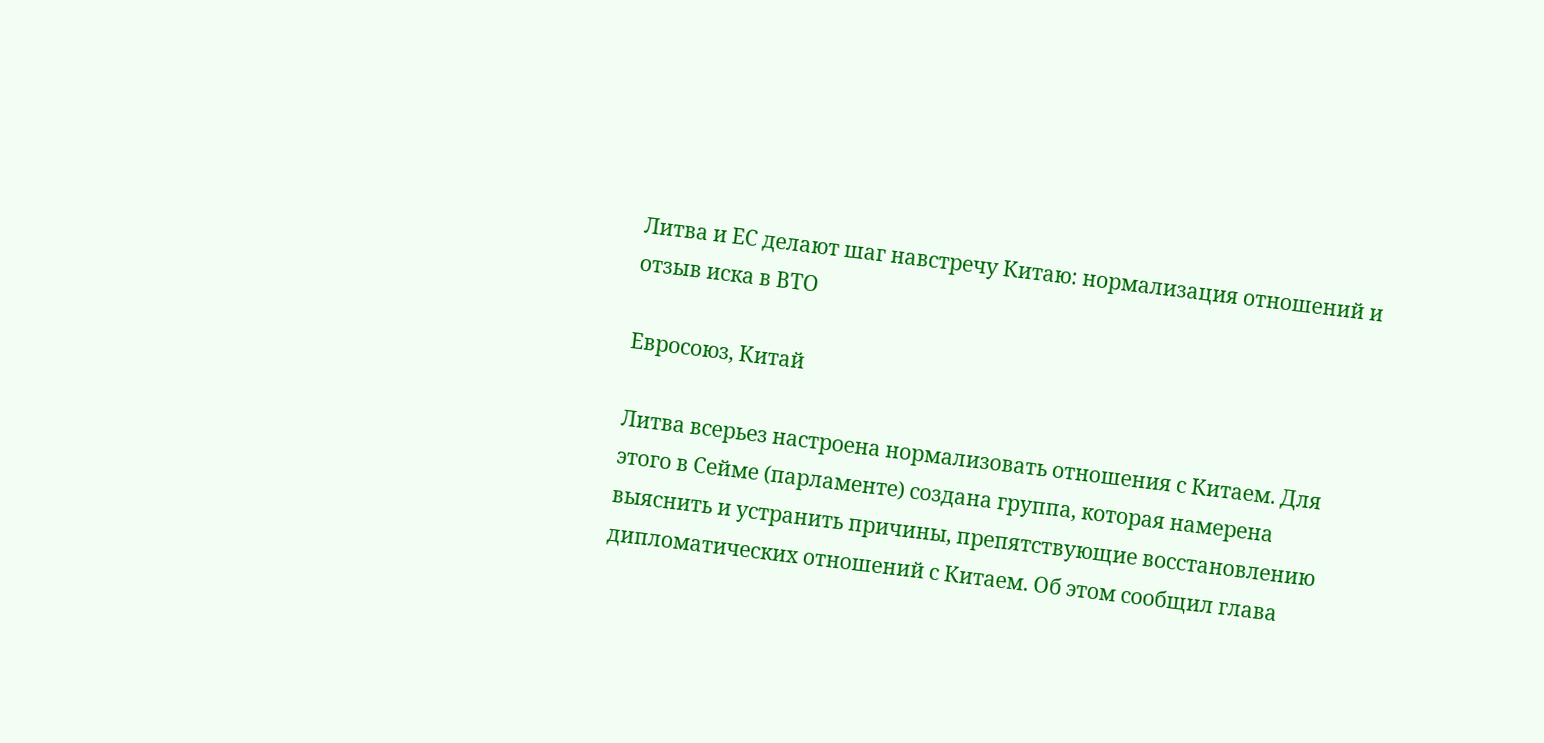Литва и ЕС делают шаг навстречу Китаю: нормализация отношений и отзыв иска в ВТО

Евросоюз, Китай

Литва всерьез настроена нормализовать отношения с Китаем. Для этого в Сейме (парламенте) создана группа, которая намерена выяснить и устранить причины, препятствующие восстановлению дипломатических отношений с Китаем. Об этом сообщил глава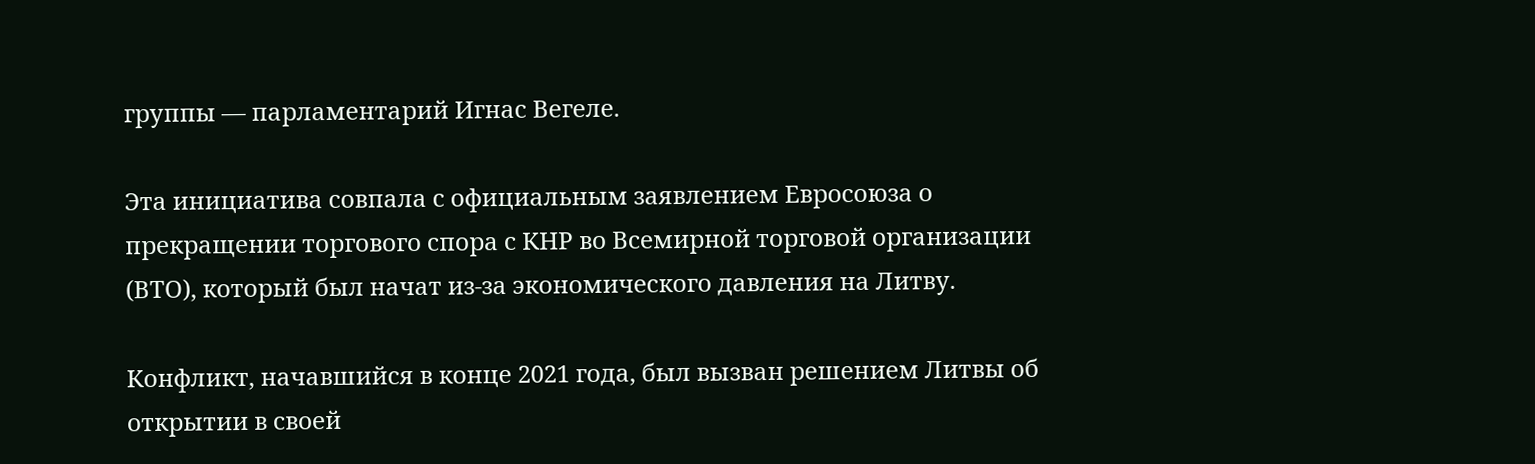группы — парламентарий Игнас Вегеле.

Эта инициатива совпала с официальным заявлением Евросоюза о прекращении торгового спора с КНР во Всемирной торговой организации (ВТО), который был начат из-за экономического давления на Литву.

Конфликт, начавшийся в конце 2021 года, был вызван решением Литвы об открытии в своей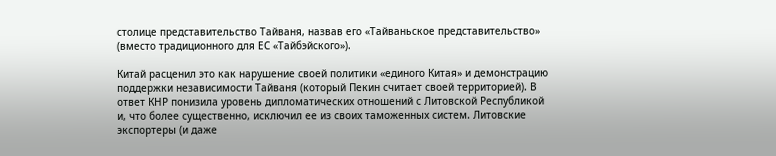столице представительство Тайваня, назвав его «Тайваньское представительство» (вместо традиционного для ЕС «Тайбэйского»).

Китай расценил это как нарушение своей политики «единого Китая» и демонстрацию поддержки независимости Тайваня (который Пекин считает своей территорией). В ответ КНР понизила уровень дипломатических отношений с Литовской Республикой и, что более существенно, исключил ее из своих таможенных систем. Литовские экспортеры (и даже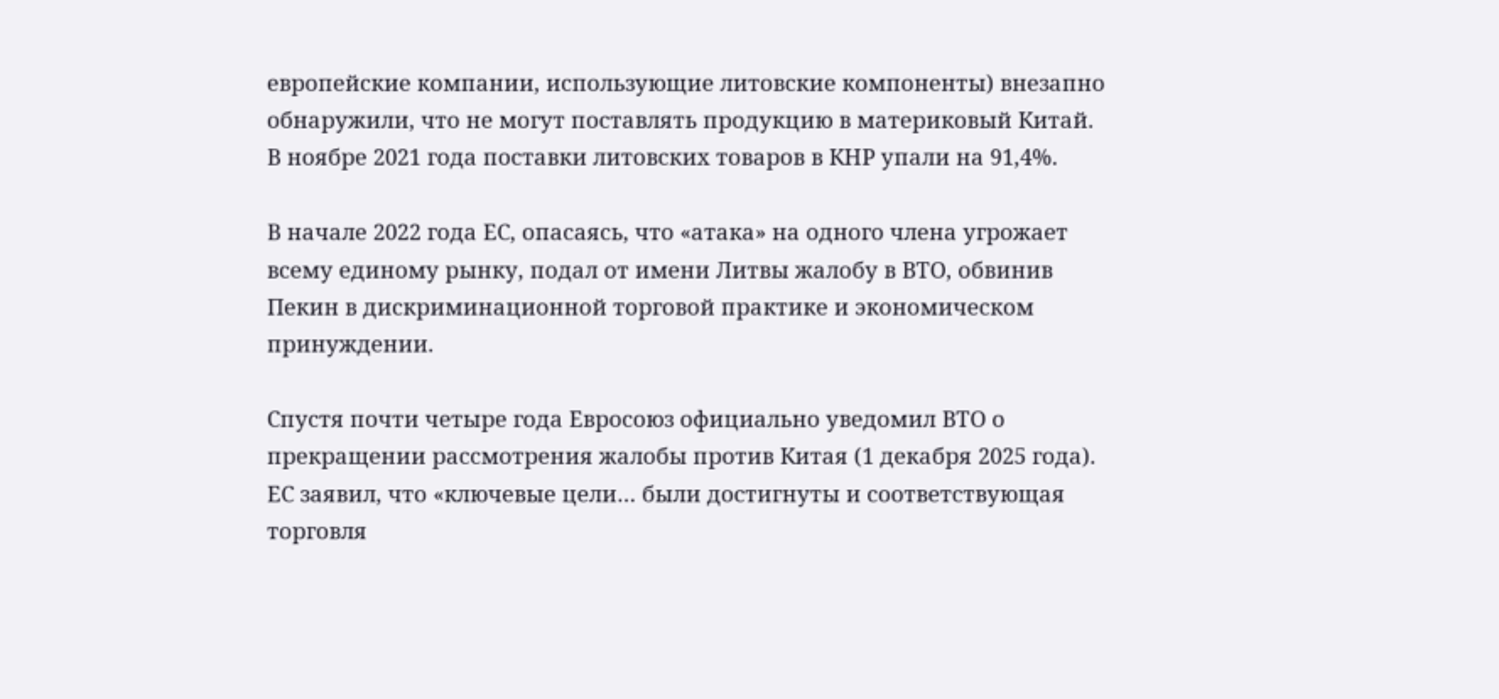европейские компании, использующие литовские компоненты) внезапно обнаружили, что не могут поставлять продукцию в материковый Китай. В ноябре 2021 года поставки литовских товаров в КНР упали на 91,4%.

В начале 2022 года ЕС, опасаясь, что «атака» на одного члена угрожает всему единому рынку, подал от имени Литвы жалобу в ВТО, обвинив Пекин в дискриминационной торговой практике и экономическом принуждении.

Спустя почти четыре года Евросоюз официально уведомил ВТО о прекращении рассмотрения жалобы против Китая (1 декабря 2025 года). ЕС заявил, что «ключевые цели… были достигнуты и соответствующая торговля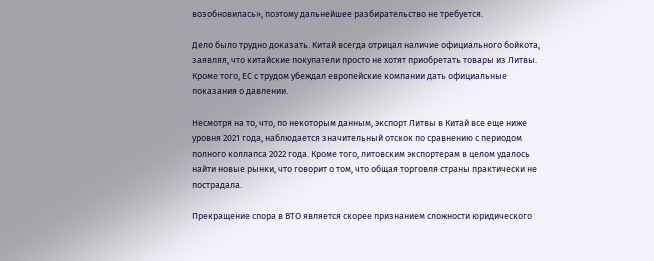возобновилась», поэтому дальнейшее разбирательство не требуется.

Дело было трудно доказать. Китай всегда отрицал наличие официального бойкота, заявляя, что китайские покупатели просто не хотят приобретать товары из Литвы. Кроме того, ЕС с трудом убеждал европейские компании дать официальные показания о давлении.

Несмотря на то, что, по некоторым данным, экспорт Литвы в Китай все еще ниже уровня 2021 года, наблюдается значительный отскок по сравнению с периодом полного коллапса 2022 года. Кроме того, литовским экспортерам в целом удалось найти новые рынки, что говорит о том, что общая торговля страны практически не пострадала.

Прекращение спора в ВТО является скорее признанием сложности юридического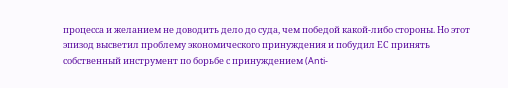процесса и желанием не доводить дело до суда, чем победой какой-либо стороны. Но этот эпизод высветил проблему экономического принуждения и побудил ЕС принять собственный инструмент по борьбе с принуждением (Anti-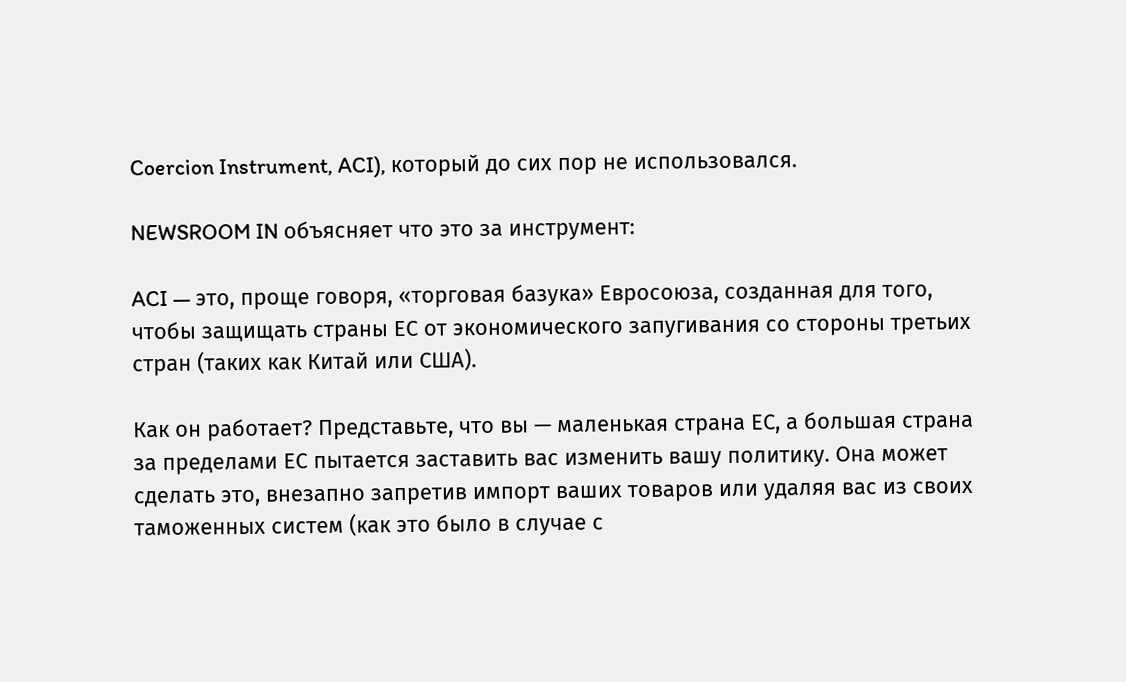Coercion Instrument, ACI), который до сих пор не использовался.

NEWSROOM IN объясняет что это за инструмент:

ACI — это, проще говоря, «торговая базука» Евросоюза, созданная для того, чтобы защищать страны ЕС от экономического запугивания со стороны третьих стран (таких как Китай или США).

Как он работает? Представьте, что вы — маленькая страна ЕС, а большая страна за пределами ЕС пытается заставить вас изменить вашу политику. Она может сделать это, внезапно запретив импорт ваших товаров или удаляя вас из своих таможенных систем (как это было в случае с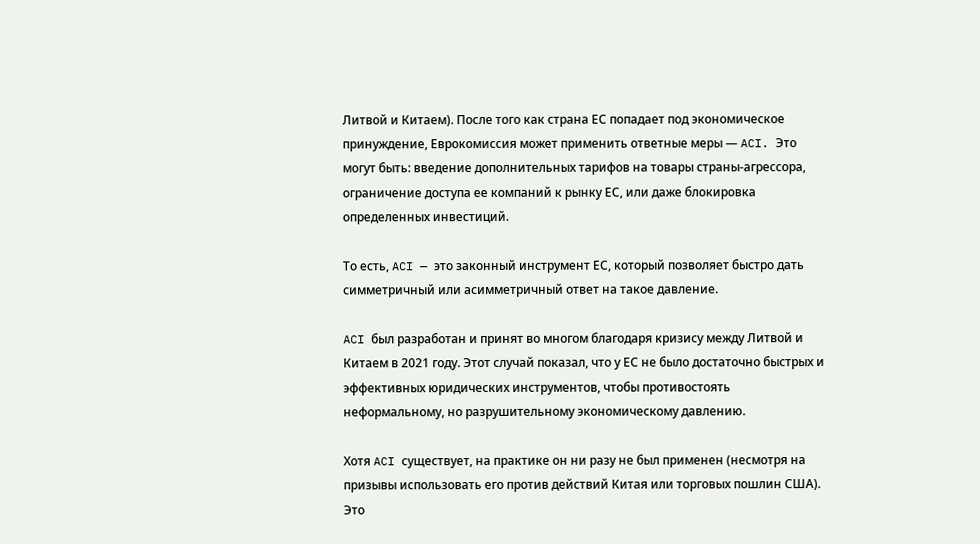Литвой и Китаем). После того как страна ЕС попадает под экономическое принуждение, Еврокомиссия может применить ответные меры — ACI. Это могут быть: введение дополнительных тарифов на товары страны-агрессора, ограничение доступа ее компаний к рынку ЕС, или даже блокировка определенных инвестиций.

То есть, ACI — это законный инструмент ЕС, который позволяет быстро дать симметричный или асимметричный ответ на такое давление.

ACI был разработан и принят во многом благодаря кризису между Литвой и Китаем в 2021 году. Этот случай показал, что у ЕС не было достаточно быстрых и эффективных юридических инструментов, чтобы противостоять неформальному, но разрушительному экономическому давлению.

Хотя ACI существует, на практике он ни разу не был применен (несмотря на призывы использовать его против действий Китая или торговых пошлин США). Это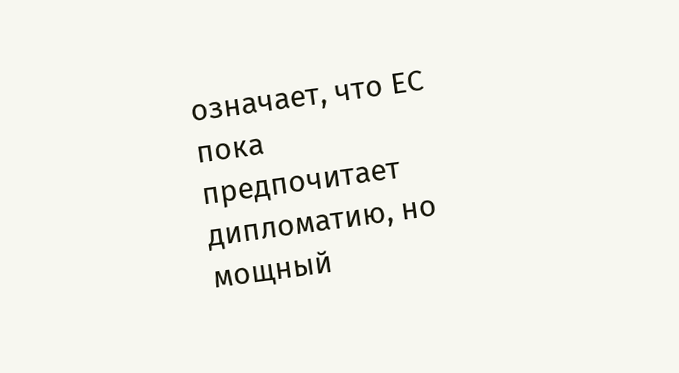означает, что ЕС пока предпочитает дипломатию, но мощный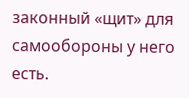законный «щит» для самообороны у него есть.